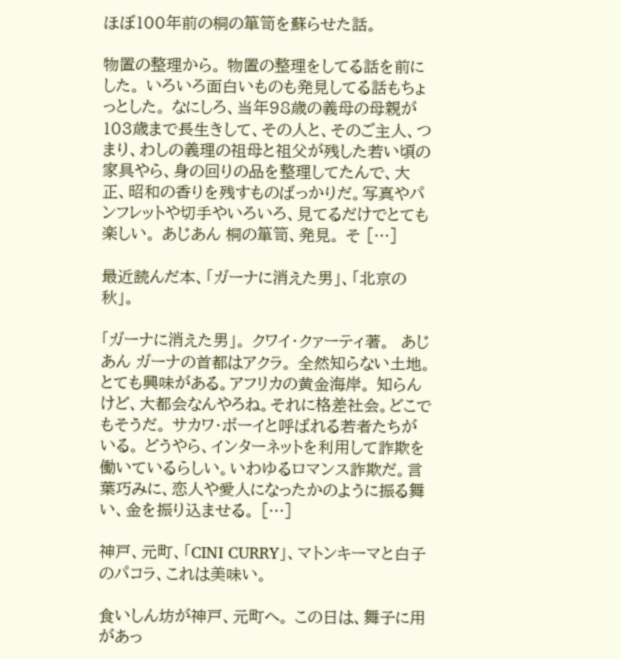ほぼ100年前の桐の箪笥を蘇らせた話。

物置の整理から。 物置の整理をしてる話を前にした。 いろいろ面白いものも発見してる話もちょっとした。 なにしろ、当年98歳の義母の母親が103歳まで長生きして、その人と、そのご主人、つまり、わしの義理の祖母と祖父が残した若い頃の家具やら、身の回りの品を整理してたんで、大正、昭和の香りを残すものばっかりだ。写真やパンフレットや切手やいろいろ、見てるだけでとても楽しい。 あじあん 桐の箪笥、発見。 そ […]

最近読んだ本、「ガーナに消えた男」、「北京の秋」。

「ガーナに消えた男」。 クワイ・クァーティ著。  あじあん ガーナの首都はアクラ。 全然知らない土地。とても興味がある。アフリカの黄金海岸。 知らんけど、大都会なんやろね。それに格差社会。どこでもそうだ。 サカワ・ボーイと呼ばれる若者たちがいる。 どうやら、インターネットを利用して詐欺を働いているらしい。いわゆるロマンス詐欺だ。言葉巧みに、恋人や愛人になったかのように振る舞い、金を振り込ませる。 […]

神戸、元町、「CINI CURRY」、マトンキーマと白子のパコラ、これは美味い。

食いしん坊が神戸、元町へ。 この日は、舞子に用があっ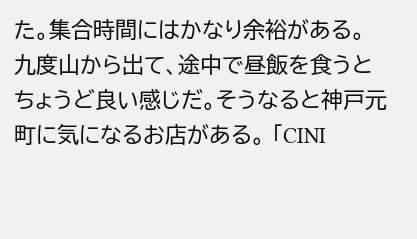た。集合時間にはかなり余裕がある。 九度山から出て、途中で昼飯を食うとちょうど良い感じだ。そうなると神戸元町に気になるお店がある。 「CINI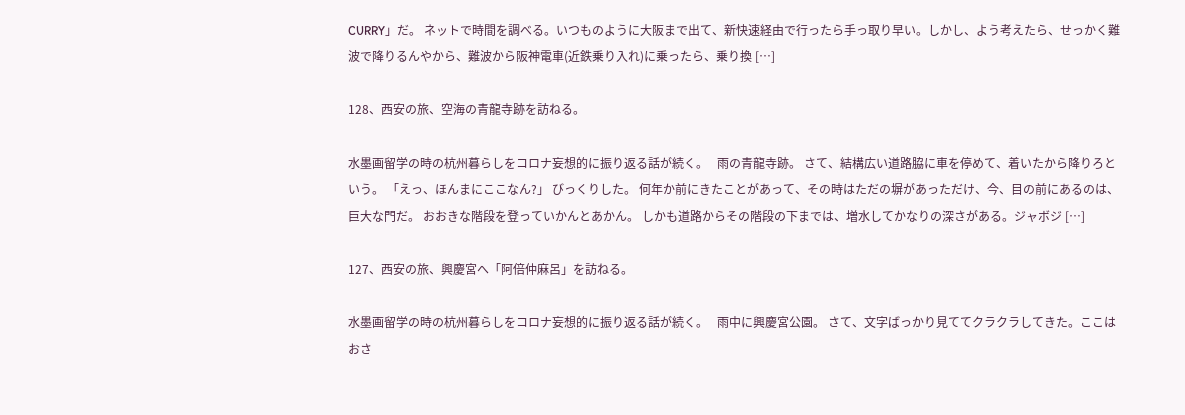CURRY」だ。 ネットで時間を調べる。いつものように大阪まで出て、新快速経由で行ったら手っ取り早い。しかし、よう考えたら、せっかく難波で降りるんやから、難波から阪神電車(近鉄乗り入れ)に乗ったら、乗り換 […]

128、西安の旅、空海の青龍寺跡を訪ねる。

水墨画留学の時の杭州暮らしをコロナ妄想的に振り返る話が続く。   雨の青龍寺跡。 さて、結構広い道路脇に車を停めて、着いたから降りろという。 「えっ、ほんまにここなん?」 びっくりした。 何年か前にきたことがあって、その時はただの塀があっただけ、今、目の前にあるのは、巨大な門だ。 おおきな階段を登っていかんとあかん。 しかも道路からその階段の下までは、増水してかなりの深さがある。ジャボジ […]

127、西安の旅、興慶宮へ「阿倍仲麻呂」を訪ねる。

水墨画留学の時の杭州暮らしをコロナ妄想的に振り返る話が続く。   雨中に興慶宮公園。 さて、文字ばっかり見ててクラクラしてきた。ここはおさ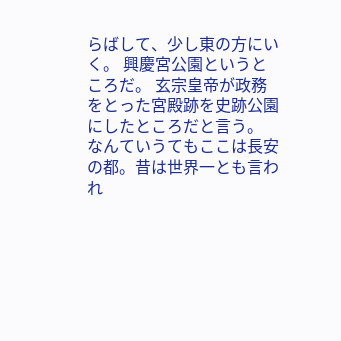らばして、少し東の方にいく。 興慶宮公園というところだ。 玄宗皇帝が政務をとった宮殿跡を史跡公園にしたところだと言う。 なんていうてもここは長安の都。昔は世界一とも言われ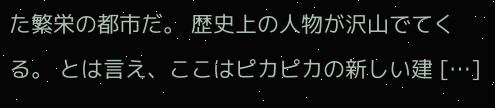た繁栄の都市だ。 歴史上の人物が沢山でてくる。 とは言え、ここはピカピカの新しい建 […]